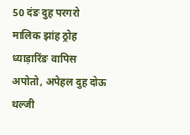50 दंङ दुह परगरो मालिक झांह ठ्रोह ध्याड़ारिंङ वापिस अपोतो, अपेहल दुह दोऊ थल्जी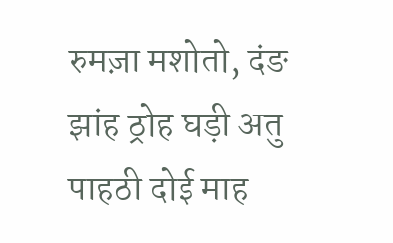रुमज़ा मशोतो, दंङ झांह ठ्रोह घड़ी अतु पाहठी दोई माह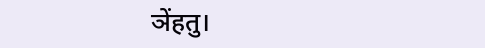ञेंहतु।